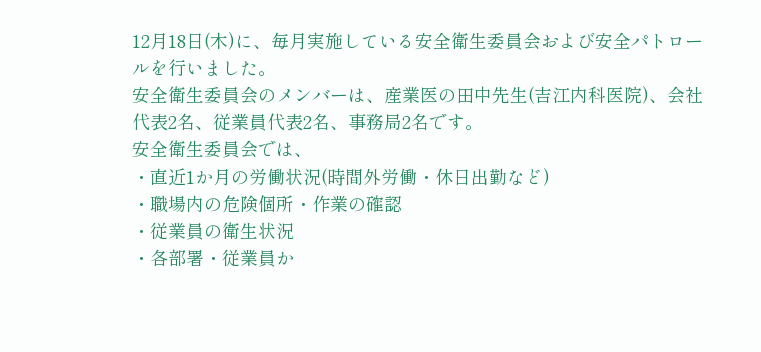12月18日(木)に、毎月実施している安全衛生委員会および安全パトロールを行いました。
安全衛生委員会のメンバーは、産業医の田中先生(吉江内科医院)、会社代表2名、従業員代表2名、事務局2名です。
安全衛生委員会では、
・直近1か月の労働状況(時間外労働・休日出勤など)
・職場内の危険個所・作業の確認
・従業員の衛生状況
・各部署・従業員か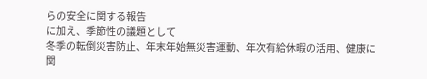らの安全に関する報告
に加え、季節性の議題として
冬季の転倒災害防止、年末年始無災害運動、年次有給休暇の活用、健康に関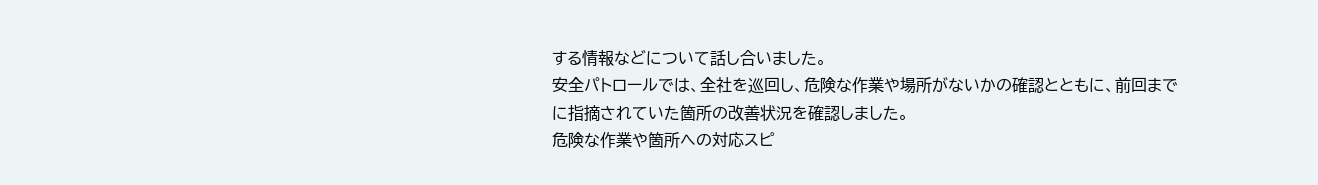する情報などについて話し合いました。
安全パトロールでは、全社を巡回し、危険な作業や場所がないかの確認とともに、前回までに指摘されていた箇所の改善状況を確認しました。
危険な作業や箇所への対応スピ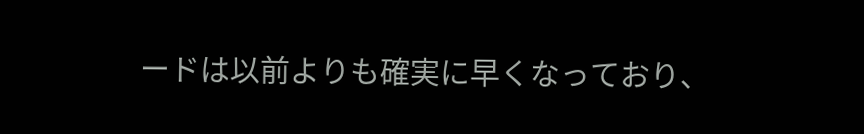ードは以前よりも確実に早くなっており、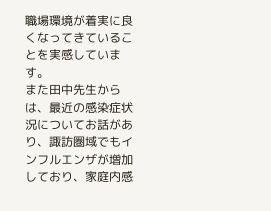職場環境が着実に良くなってきていることを実感しています。
また田中先生からは、最近の感染症状況についてお話があり、諏訪圏域でもインフルエンザが増加しており、家庭内感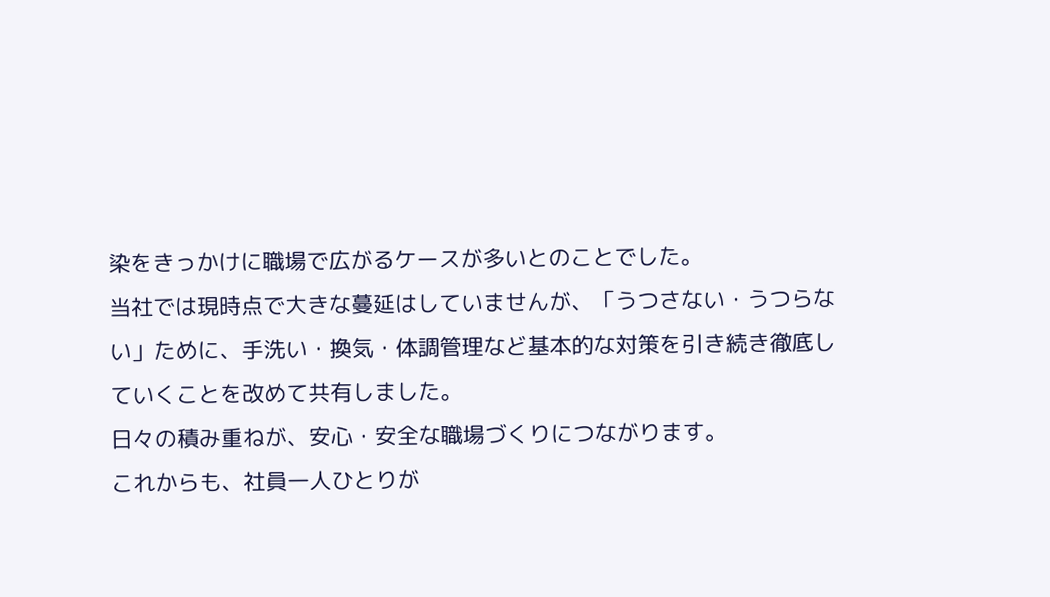染をきっかけに職場で広がるケースが多いとのことでした。
当社では現時点で大きな蔓延はしていませんが、「うつさない・うつらない」ために、手洗い・換気・体調管理など基本的な対策を引き続き徹底していくことを改めて共有しました。
日々の積み重ねが、安心・安全な職場づくりにつながります。
これからも、社員一人ひとりが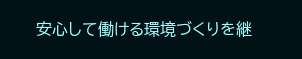安心して働ける環境づくりを継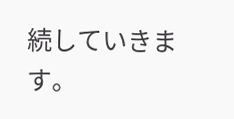続していきます。